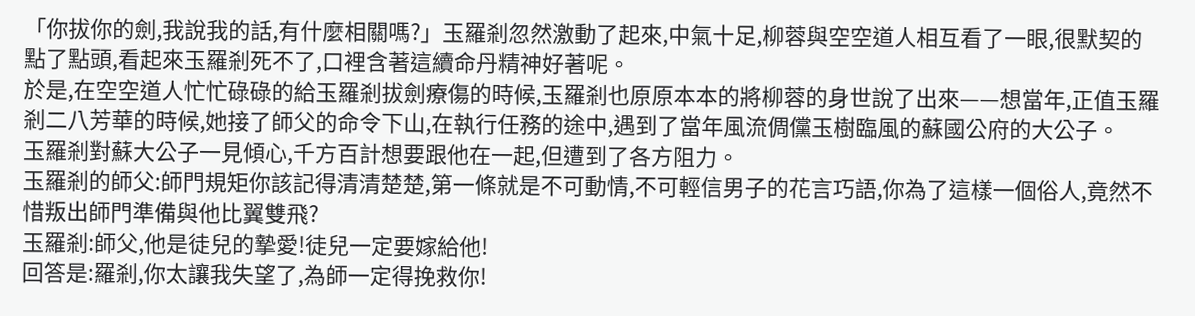「你拔你的劍,我說我的話,有什麼相關嗎?」玉羅剎忽然激動了起來,中氣十足,柳蓉與空空道人相互看了一眼,很默契的點了點頭,看起來玉羅剎死不了,口裡含著這續命丹精神好著呢。
於是,在空空道人忙忙碌碌的給玉羅剎拔劍療傷的時候,玉羅剎也原原本本的將柳蓉的身世說了出來——想當年,正值玉羅剎二八芳華的時候,她接了師父的命令下山,在執行任務的途中,遇到了當年風流倜儻玉樹臨風的蘇國公府的大公子。
玉羅剎對蘇大公子一見傾心,千方百計想要跟他在一起,但遭到了各方阻力。
玉羅剎的師父:師門規矩你該記得清清楚楚,第一條就是不可動情,不可輕信男子的花言巧語,你為了這樣一個俗人,竟然不惜叛出師門準備與他比翼雙飛?
玉羅剎:師父,他是徒兒的摯愛!徒兒一定要嫁給他!
回答是:羅剎,你太讓我失望了,為師一定得挽救你!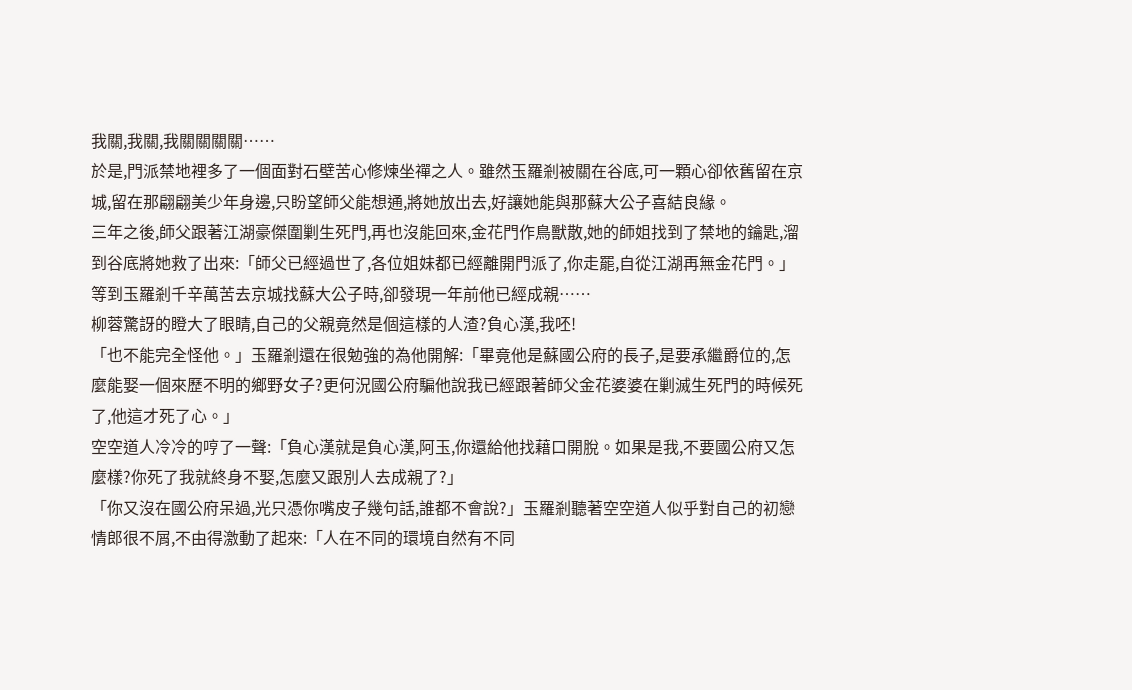我關,我關,我關關關關……
於是,門派禁地裡多了一個面對石壁苦心修煉坐禪之人。雖然玉羅剎被關在谷底,可一顆心卻依舊留在京城,留在那翩翩美少年身邊,只盼望師父能想通,將她放出去,好讓她能與那蘇大公子喜結良緣。
三年之後,師父跟著江湖豪傑圍剿生死門,再也沒能回來,金花門作鳥獸散,她的師姐找到了禁地的鑰匙,溜到谷底將她救了出來:「師父已經過世了,各位姐妹都已經離開門派了,你走罷,自從江湖再無金花門。」
等到玉羅剎千辛萬苦去京城找蘇大公子時,卻發現一年前他已經成親……
柳蓉驚訝的瞪大了眼睛,自己的父親竟然是個這樣的人渣?負心漢,我呸!
「也不能完全怪他。」玉羅剎還在很勉強的為他開解:「畢竟他是蘇國公府的長子,是要承繼爵位的,怎麼能娶一個來歷不明的鄉野女子?更何況國公府騙他說我已經跟著師父金花婆婆在剿滅生死門的時候死了,他這才死了心。」
空空道人冷冷的哼了一聲:「負心漢就是負心漢,阿玉,你還給他找藉口開脫。如果是我,不要國公府又怎麼樣?你死了我就終身不娶,怎麼又跟別人去成親了?」
「你又沒在國公府呆過,光只憑你嘴皮子幾句話,誰都不會說?」玉羅剎聽著空空道人似乎對自己的初戀情郎很不屑,不由得激動了起來:「人在不同的環境自然有不同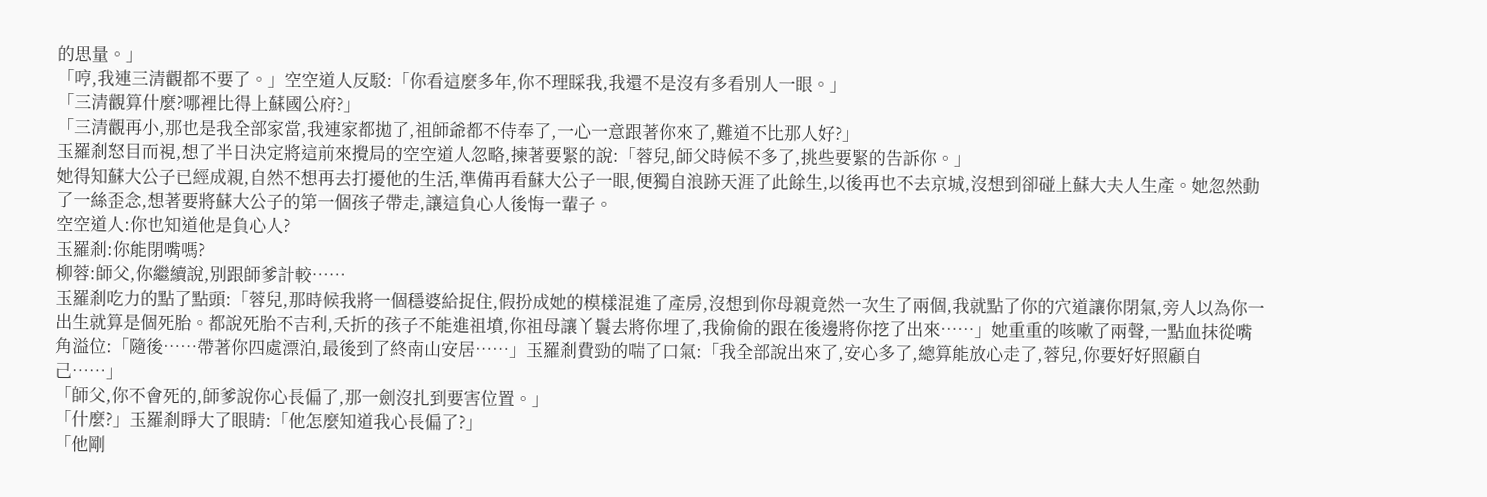的思量。」
「哼,我連三清觀都不要了。」空空道人反駁:「你看這麼多年,你不理睬我,我還不是沒有多看別人一眼。」
「三清觀算什麼?哪裡比得上蘇國公府?」
「三清觀再小,那也是我全部家當,我連家都拋了,祖師爺都不侍奉了,一心一意跟著你來了,難道不比那人好?」
玉羅剎怒目而視,想了半日決定將這前來攪局的空空道人忽略,揀著要緊的說:「蓉兒,師父時候不多了,挑些要緊的告訴你。」
她得知蘇大公子已經成親,自然不想再去打擾他的生活,準備再看蘇大公子一眼,便獨自浪跡天涯了此餘生,以後再也不去京城,沒想到卻碰上蘇大夫人生產。她忽然動了一絲歪念,想著要將蘇大公子的第一個孩子帶走,讓這負心人後悔一輩子。
空空道人:你也知道他是負心人?
玉羅剎:你能閉嘴嗎?
柳蓉:師父,你繼續說,別跟師爹計較……
玉羅剎吃力的點了點頭:「蓉兒,那時候我將一個穩婆給捉住,假扮成她的模樣混進了產房,沒想到你母親竟然一次生了兩個,我就點了你的穴道讓你閉氣,旁人以為你一出生就算是個死胎。都說死胎不吉利,夭折的孩子不能進祖墳,你祖母讓丫鬟去將你埋了,我偷偷的跟在後邊將你挖了出來……」她重重的咳嗽了兩聲,一點血抹從嘴角溢位:「隨後……帶著你四處漂泊,最後到了終南山安居……」玉羅剎費勁的喘了口氣:「我全部說出來了,安心多了,總算能放心走了,蓉兒,你要好好照顧自己……」
「師父,你不會死的,師爹說你心長偏了,那一劍沒扎到要害位置。」
「什麼?」玉羅剎睜大了眼睛:「他怎麼知道我心長偏了?」
「他剛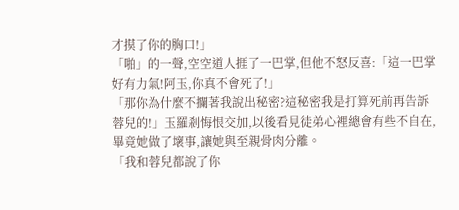才摸了你的胸口!」
「啪」的一聲,空空道人捱了一巴掌,但他不怒反喜:「這一巴掌好有力氣!阿玉,你真不會死了!」
「那你為什麼不攔著我說出秘密?這秘密我是打算死前再告訴蓉兒的!」玉羅剎悔恨交加,以後看見徒弟心裡總會有些不自在,畢竟她做了壞事,讓她與至親骨肉分離。
「我和蓉兒都說了你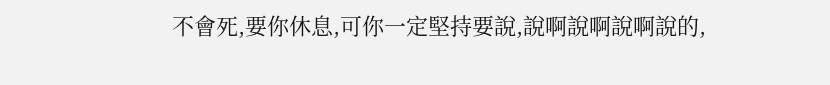不會死,要你休息,可你一定堅持要說,說啊說啊說啊說的,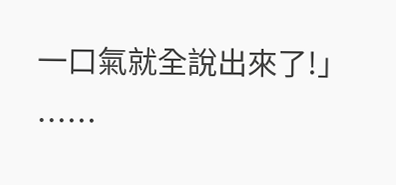一口氣就全說出來了!」
……